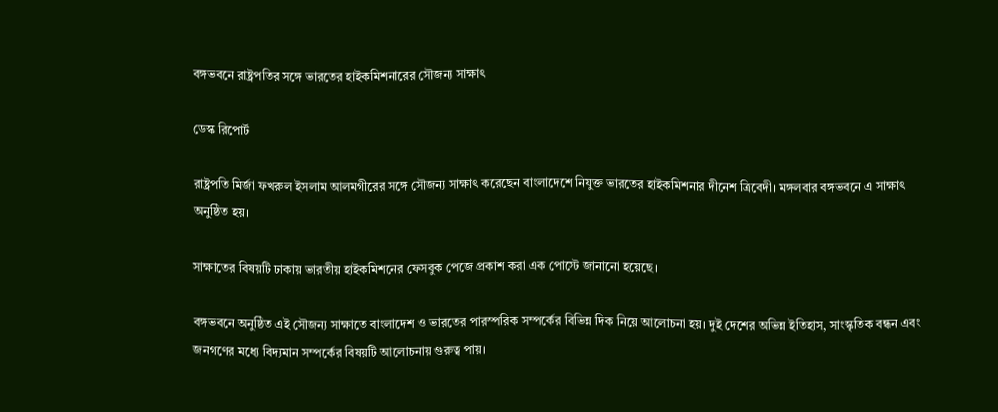বঙ্গভবনে রাষ্ট্রপতির সঙ্গে ভারতের হাইকমিশনারের সৌজন্য সাক্ষাৎ

ডেস্ক রিপোর্ট

রাষ্ট্রপতি মির্জা ফখরুল ইসলাম আলমগীরের সঙ্গে সৌজন্য সাক্ষাৎ করেছেন বাংলাদেশে নিযুক্ত ভারতের হাইকমিশনার দীনেশ ত্রিবেদী। মঙ্গলবার বঙ্গভবনে এ সাক্ষাৎ অনুষ্ঠিত হয়।

সাক্ষাতের বিষয়টি ঢাকায় ভারতীয় হাইকমিশনের ফেসবুক পেজে প্রকাশ করা এক পোস্টে জানানো হয়েছে।

বঙ্গভবনে অনুষ্ঠিত এই সৌজন্য সাক্ষাতে বাংলাদেশ ও ভারতের পারস্পরিক সম্পর্কের বিভিন্ন দিক নিয়ে আলোচনা হয়। দুই দেশের অভিন্ন ইতিহাস, সাংস্কৃতিক বন্ধন এবং জনগণের মধ্যে বিদ্যমান সম্পর্কের বিষয়টি আলোচনায় গুরুত্ব পায়।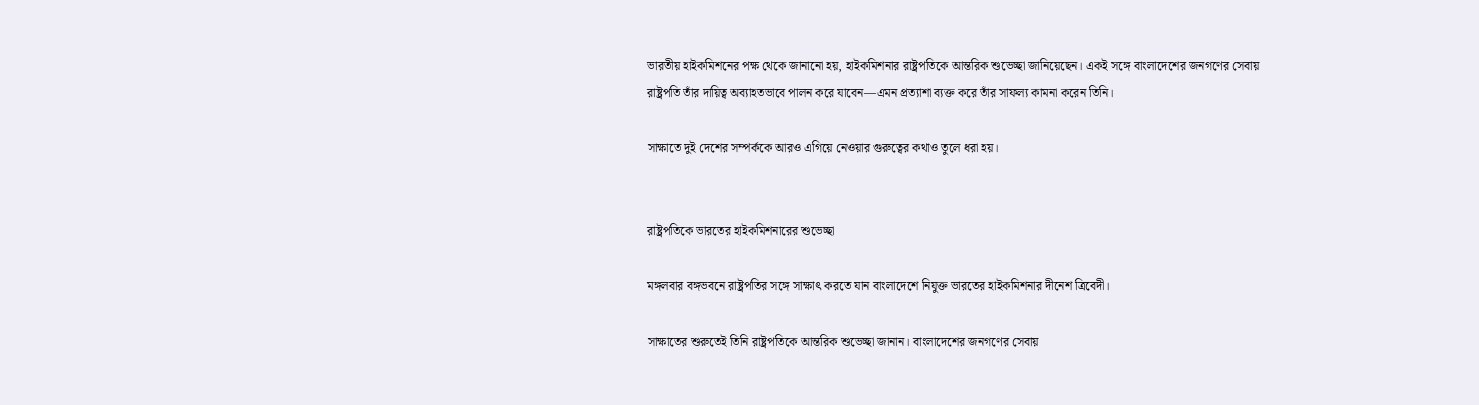ভারতীয় হাইকমিশনের পক্ষ থেকে জানানো হয়, হাইকমিশনার রাষ্ট্রপতিকে আন্তরিক শুভেচ্ছা জানিয়েছেন। একই সঙ্গে বাংলাদেশের জনগণের সেবায় রাষ্ট্রপতি তাঁর দায়িত্ব অব্যাহতভাবে পালন করে যাবেন—এমন প্রত্যাশা ব্যক্ত করে তাঁর সাফল্য কামনা করেন তিনি।

সাক্ষাতে দুই দেশের সম্পর্ককে আরও এগিয়ে নেওয়ার গুরুত্বের কথাও তুলে ধরা হয়।


রাষ্ট্রপতিকে ভারতের হাইকমিশনারের শুভেচ্ছা

মঙ্গলবার বঙ্গভবনে রাষ্ট্রপতির সঙ্গে সাক্ষাৎ করতে যান বাংলাদেশে নিযুক্ত ভারতের হাইকমিশনার দীনেশ ত্রিবেদী।

সাক্ষাতের শুরুতেই তিনি রাষ্ট্রপতিকে আন্তরিক শুভেচ্ছা জানান। বাংলাদেশের জনগণের সেবায়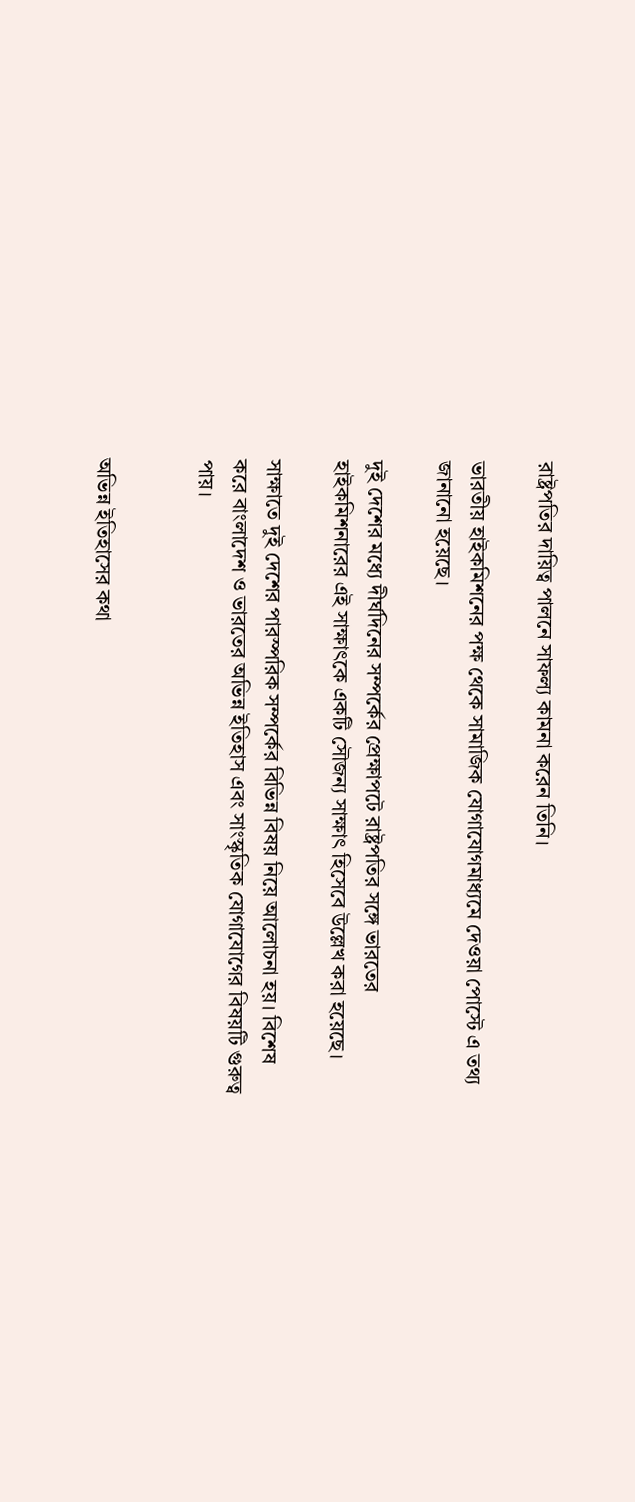রাষ্ট্রপতির দায়িত্ব পালনে সাফল্য কামনা করেন তিনি।

ভারতীয় হাইকমিশনের পক্ষ থেকে সামাজিক যোগাযোগমাধ্যমে দেওয়া পোস্টে এ তথ্য জানানো হয়েছে।

দুই দেশের মধ্যে দীর্ঘদিনের সম্পর্কের প্রেক্ষাপটে রাষ্ট্রপতির সঙ্গে ভারতের হাইকমিশনারের এই সাক্ষাৎকে একটি সৌজন্য সাক্ষাৎ হিসেবে উল্লেখ করা হয়েছে।

সাক্ষাতে দুই দেশের পারস্পরিক সম্পর্কের বিভিন্ন বিষয় নিয়ে আলোচনা হয়। বিশেষ করে বাংলাদেশ ও ভারতের অভিন্ন ইতিহাস এবং সাংস্কৃতিক যোগাযোগের বিষয়টি গুরুত্ব পায়।


অভিন্ন ইতিহাসের কথা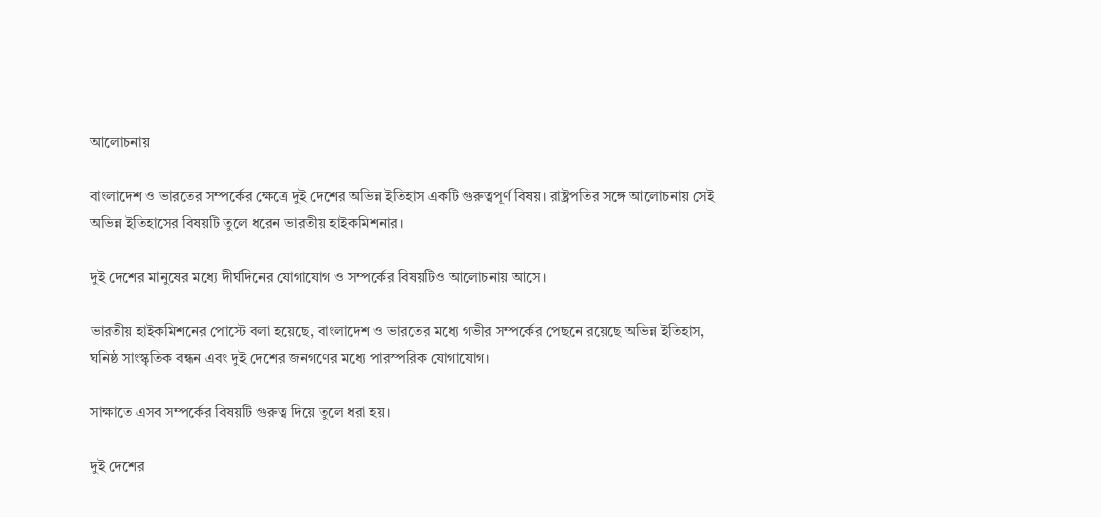আলোচনায়

বাংলাদেশ ও ভারতের সম্পর্কের ক্ষেত্রে দুই দেশের অভিন্ন ইতিহাস একটি গুরুত্বপূর্ণ বিষয়। রাষ্ট্রপতির সঙ্গে আলোচনায় সেই অভিন্ন ইতিহাসের বিষয়টি তুলে ধরেন ভারতীয় হাইকমিশনার।

দুই দেশের মানুষের মধ্যে দীর্ঘদিনের যোগাযোগ ও সম্পর্কের বিষয়টিও আলোচনায় আসে।

ভারতীয় হাইকমিশনের পোস্টে বলা হয়েছে, বাংলাদেশ ও ভারতের মধ্যে গভীর সম্পর্কের পেছনে রয়েছে অভিন্ন ইতিহাস, ঘনিষ্ঠ সাংস্কৃতিক বন্ধন এবং দুই দেশের জনগণের মধ্যে পারস্পরিক যোগাযোগ।

সাক্ষাতে এসব সম্পর্কের বিষয়টি গুরুত্ব দিয়ে তুলে ধরা হয়।

দুই দেশের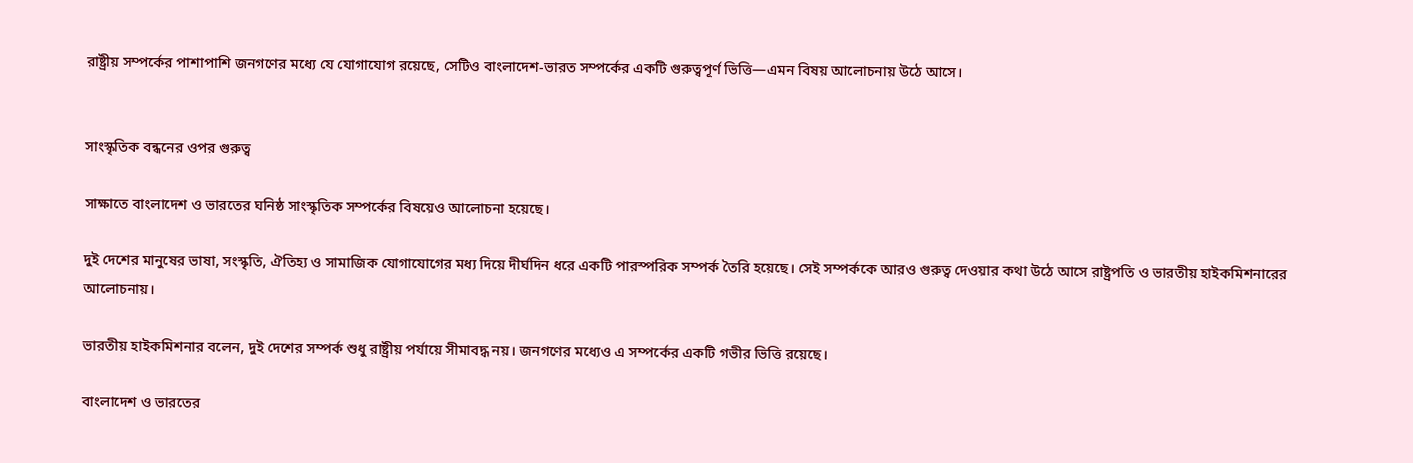রাষ্ট্রীয় সম্পর্কের পাশাপাশি জনগণের মধ্যে যে যোগাযোগ রয়েছে, সেটিও বাংলাদেশ-ভারত সম্পর্কের একটি গুরুত্বপূর্ণ ভিত্তি—এমন বিষয় আলোচনায় উঠে আসে।


সাংস্কৃতিক বন্ধনের ওপর গুরুত্ব

সাক্ষাতে বাংলাদেশ ও ভারতের ঘনিষ্ঠ সাংস্কৃতিক সম্পর্কের বিষয়েও আলোচনা হয়েছে।

দুই দেশের মানুষের ভাষা, সংস্কৃতি, ঐতিহ্য ও সামাজিক যোগাযোগের মধ্য দিয়ে দীর্ঘদিন ধরে একটি পারস্পরিক সম্পর্ক তৈরি হয়েছে। সেই সম্পর্ককে আরও গুরুত্ব দেওয়ার কথা উঠে আসে রাষ্ট্রপতি ও ভারতীয় হাইকমিশনারের আলোচনায়।

ভারতীয় হাইকমিশনার বলেন, দুই দেশের সম্পর্ক শুধু রাষ্ট্রীয় পর্যায়ে সীমাবদ্ধ নয়। জনগণের মধ্যেও এ সম্পর্কের একটি গভীর ভিত্তি রয়েছে।

বাংলাদেশ ও ভারতের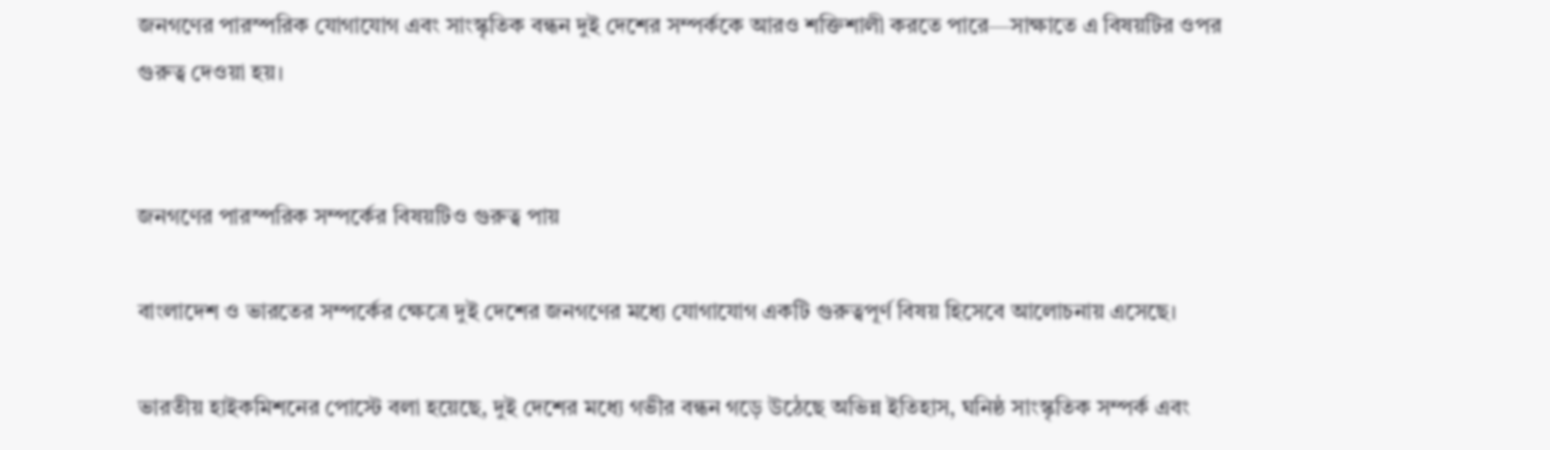জনগণের পারস্পরিক যোগাযোগ এবং সাংস্কৃতিক বন্ধন দুই দেশের সম্পর্ককে আরও শক্তিশালী করতে পারে—সাক্ষাতে এ বিষয়টির ওপর গুরুত্ব দেওয়া হয়।


জনগণের পারস্পরিক সম্পর্কের বিষয়টিও গুরুত্ব পায়

বাংলাদেশ ও ভারতের সম্পর্কের ক্ষেত্রে দুই দেশের জনগণের মধ্যে যোগাযোগ একটি গুরুত্বপূর্ণ বিষয় হিসেবে আলোচনায় এসেছে।

ভারতীয় হাইকমিশনের পোস্টে বলা হয়েছে, দুই দেশের মধ্যে গভীর বন্ধন গড়ে উঠেছে অভিন্ন ইতিহাস, ঘনিষ্ঠ সাংস্কৃতিক সম্পর্ক এবং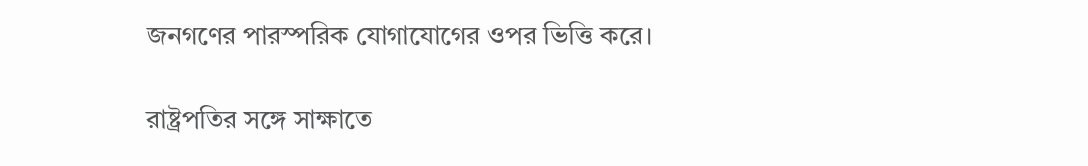জনগণের পারস্পরিক যোগাযোগের ওপর ভিত্তি করে।

রাষ্ট্রপতির সঙ্গে সাক্ষাতে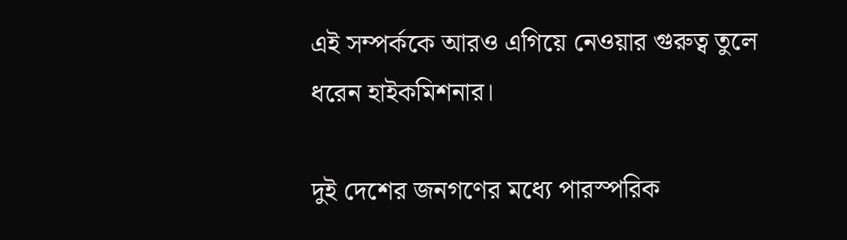এই সম্পর্ককে আরও এগিয়ে নেওয়ার গুরুত্ব তুলে ধরেন হাইকমিশনার।

দুই দেশের জনগণের মধ্যে পারস্পরিক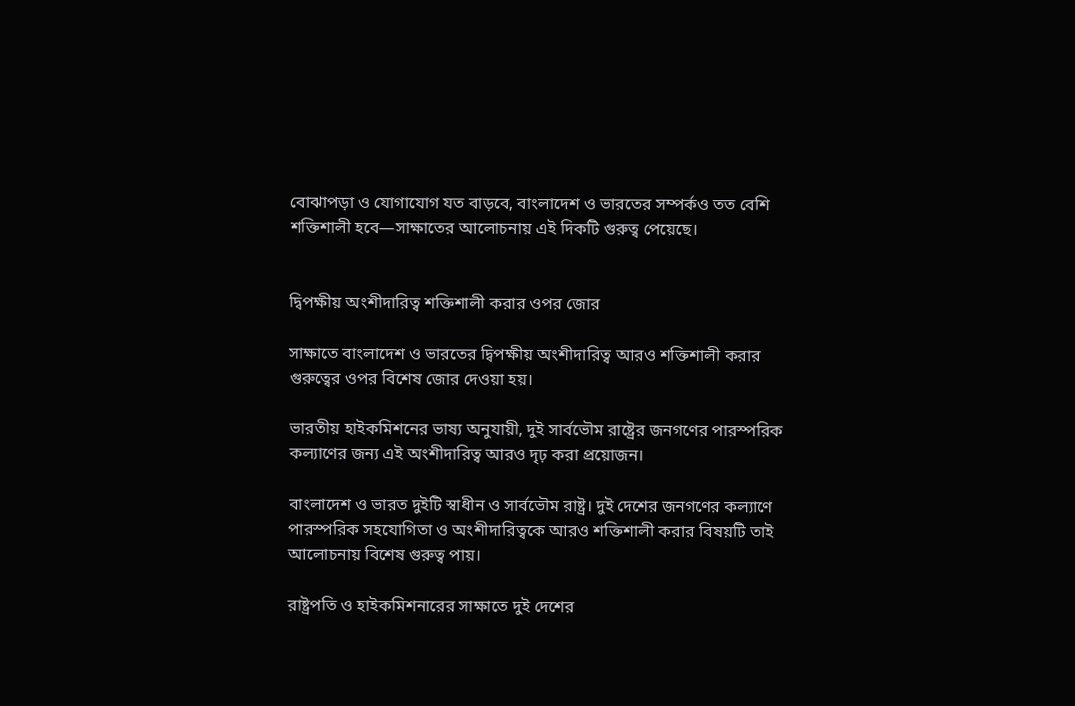বোঝাপড়া ও যোগাযোগ যত বাড়বে, বাংলাদেশ ও ভারতের সম্পর্কও তত বেশি শক্তিশালী হবে—সাক্ষাতের আলোচনায় এই দিকটি গুরুত্ব পেয়েছে।


দ্বিপক্ষীয় অংশীদারিত্ব শক্তিশালী করার ওপর জোর

সাক্ষাতে বাংলাদেশ ও ভারতের দ্বিপক্ষীয় অংশীদারিত্ব আরও শক্তিশালী করার গুরুত্বের ওপর বিশেষ জোর দেওয়া হয়।

ভারতীয় হাইকমিশনের ভাষ্য অনুযায়ী, দুই সার্বভৌম রাষ্ট্রের জনগণের পারস্পরিক কল্যাণের জন্য এই অংশীদারিত্ব আরও দৃঢ় করা প্রয়োজন।

বাংলাদেশ ও ভারত দুইটি স্বাধীন ও সার্বভৌম রাষ্ট্র। দুই দেশের জনগণের কল্যাণে পারস্পরিক সহযোগিতা ও অংশীদারিত্বকে আরও শক্তিশালী করার বিষয়টি তাই আলোচনায় বিশেষ গুরুত্ব পায়।

রাষ্ট্রপতি ও হাইকমিশনারের সাক্ষাতে দুই দেশের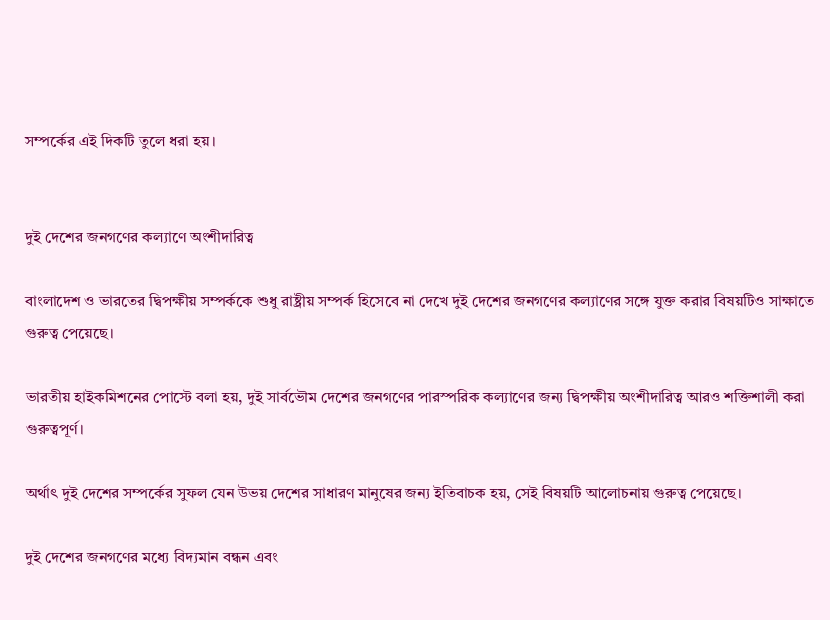সম্পর্কের এই দিকটি তুলে ধরা হয়।


দুই দেশের জনগণের কল্যাণে অংশীদারিত্ব

বাংলাদেশ ও ভারতের দ্বিপক্ষীয় সম্পর্ককে শুধু রাষ্ট্রীয় সম্পর্ক হিসেবে না দেখে দুই দেশের জনগণের কল্যাণের সঙ্গে যুক্ত করার বিষয়টিও সাক্ষাতে গুরুত্ব পেয়েছে।

ভারতীয় হাইকমিশনের পোস্টে বলা হয়, দুই সার্বভৌম দেশের জনগণের পারস্পরিক কল্যাণের জন্য দ্বিপক্ষীয় অংশীদারিত্ব আরও শক্তিশালী করা গুরুত্বপূর্ণ।

অর্থাৎ দুই দেশের সম্পর্কের সুফল যেন উভয় দেশের সাধারণ মানুষের জন্য ইতিবাচক হয়, সেই বিষয়টি আলোচনায় গুরুত্ব পেয়েছে।

দুই দেশের জনগণের মধ্যে বিদ্যমান বন্ধন এবং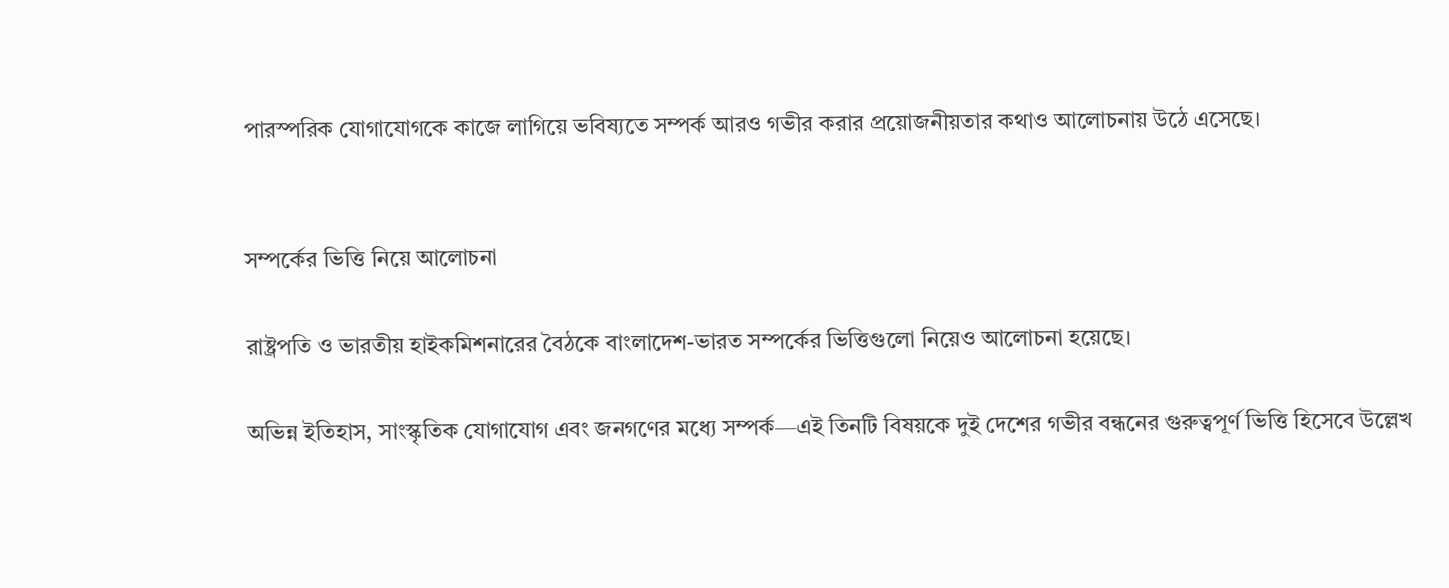পারস্পরিক যোগাযোগকে কাজে লাগিয়ে ভবিষ্যতে সম্পর্ক আরও গভীর করার প্রয়োজনীয়তার কথাও আলোচনায় উঠে এসেছে।


সম্পর্কের ভিত্তি নিয়ে আলোচনা

রাষ্ট্রপতি ও ভারতীয় হাইকমিশনারের বৈঠকে বাংলাদেশ-ভারত সম্পর্কের ভিত্তিগুলো নিয়েও আলোচনা হয়েছে।

অভিন্ন ইতিহাস, সাংস্কৃতিক যোগাযোগ এবং জনগণের মধ্যে সম্পর্ক—এই তিনটি বিষয়কে দুই দেশের গভীর বন্ধনের গুরুত্বপূর্ণ ভিত্তি হিসেবে উল্লেখ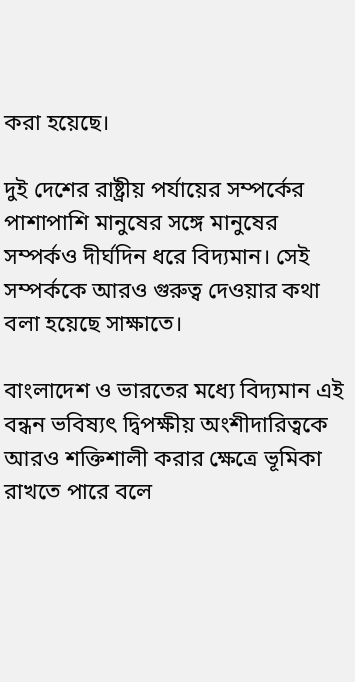করা হয়েছে।

দুই দেশের রাষ্ট্রীয় পর্যায়ের সম্পর্কের পাশাপাশি মানুষের সঙ্গে মানুষের সম্পর্কও দীর্ঘদিন ধরে বিদ্যমান। সেই সম্পর্ককে আরও গুরুত্ব দেওয়ার কথা বলা হয়েছে সাক্ষাতে।

বাংলাদেশ ও ভারতের মধ্যে বিদ্যমান এই বন্ধন ভবিষ্যৎ দ্বিপক্ষীয় অংশীদারিত্বকে আরও শক্তিশালী করার ক্ষেত্রে ভূমিকা রাখতে পারে বলে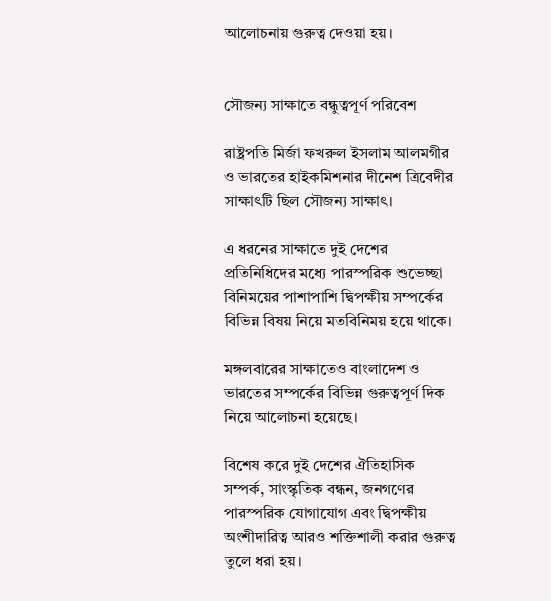আলোচনায় গুরুত্ব দেওয়া হয়।


সৌজন্য সাক্ষাতে বন্ধুত্বপূর্ণ পরিবেশ

রাষ্ট্রপতি মির্জা ফখরুল ইসলাম আলমগীর ও ভারতের হাইকমিশনার দীনেশ ত্রিবেদীর সাক্ষাৎটি ছিল সৌজন্য সাক্ষাৎ।

এ ধরনের সাক্ষাতে দুই দেশের প্রতিনিধিদের মধ্যে পারস্পরিক শুভেচ্ছা বিনিময়ের পাশাপাশি দ্বিপক্ষীয় সম্পর্কের বিভিন্ন বিষয় নিয়ে মতবিনিময় হয়ে থাকে।

মঙ্গলবারের সাক্ষাতেও বাংলাদেশ ও ভারতের সম্পর্কের বিভিন্ন গুরুত্বপূর্ণ দিক নিয়ে আলোচনা হয়েছে।

বিশেষ করে দুই দেশের ঐতিহাসিক সম্পর্ক, সাংস্কৃতিক বন্ধন, জনগণের পারস্পরিক যোগাযোগ এবং দ্বিপক্ষীয় অংশীদারিত্ব আরও শক্তিশালী করার গুরুত্ব তুলে ধরা হয়।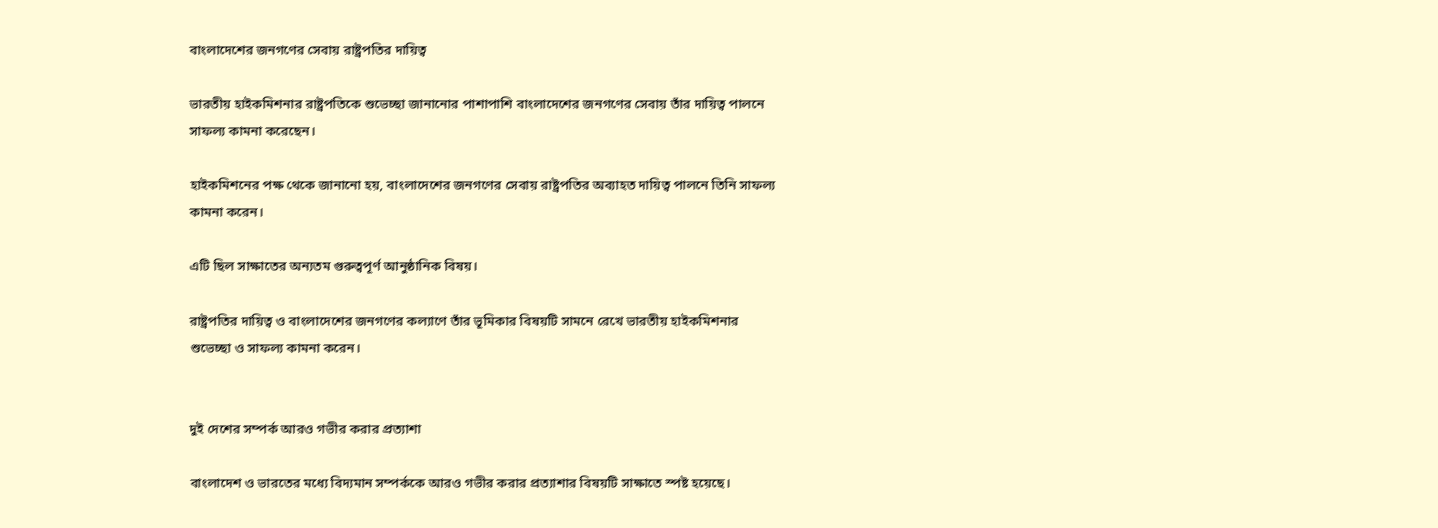বাংলাদেশের জনগণের সেবায় রাষ্ট্রপতির দায়িত্ব

ভারতীয় হাইকমিশনার রাষ্ট্রপতিকে শুভেচ্ছা জানানোর পাশাপাশি বাংলাদেশের জনগণের সেবায় তাঁর দায়িত্ব পালনে সাফল্য কামনা করেছেন।

হাইকমিশনের পক্ষ থেকে জানানো হয়, বাংলাদেশের জনগণের সেবায় রাষ্ট্রপতির অব্যাহত দায়িত্ব পালনে তিনি সাফল্য কামনা করেন।

এটি ছিল সাক্ষাতের অন্যতম গুরুত্বপূর্ণ আনুষ্ঠানিক বিষয়।

রাষ্ট্রপতির দায়িত্ব ও বাংলাদেশের জনগণের কল্যাণে তাঁর ভূমিকার বিষয়টি সামনে রেখে ভারতীয় হাইকমিশনার শুভেচ্ছা ও সাফল্য কামনা করেন।


দুই দেশের সম্পর্ক আরও গভীর করার প্রত্যাশা

বাংলাদেশ ও ভারতের মধ্যে বিদ্যমান সম্পর্ককে আরও গভীর করার প্রত্যাশার বিষয়টি সাক্ষাতে স্পষ্ট হয়েছে।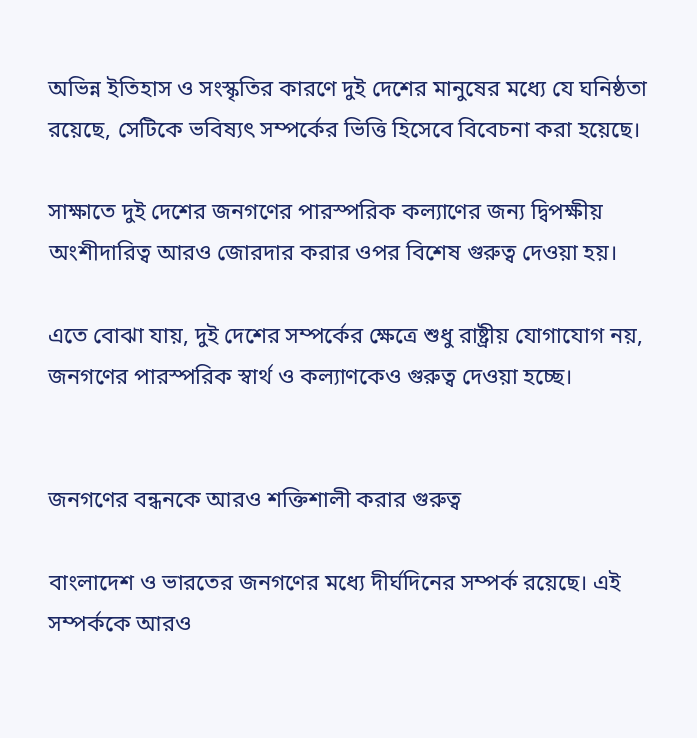অভিন্ন ইতিহাস ও সংস্কৃতির কারণে দুই দেশের মানুষের মধ্যে যে ঘনিষ্ঠতা রয়েছে, সেটিকে ভবিষ্যৎ সম্পর্কের ভিত্তি হিসেবে বিবেচনা করা হয়েছে।

সাক্ষাতে দুই দেশের জনগণের পারস্পরিক কল্যাণের জন্য দ্বিপক্ষীয় অংশীদারিত্ব আরও জোরদার করার ওপর বিশেষ গুরুত্ব দেওয়া হয়।

এতে বোঝা যায়, দুই দেশের সম্পর্কের ক্ষেত্রে শুধু রাষ্ট্রীয় যোগাযোগ নয়, জনগণের পারস্পরিক স্বার্থ ও কল্যাণকেও গুরুত্ব দেওয়া হচ্ছে।


জনগণের বন্ধনকে আরও শক্তিশালী করার গুরুত্ব

বাংলাদেশ ও ভারতের জনগণের মধ্যে দীর্ঘদিনের সম্পর্ক রয়েছে। এই সম্পর্ককে আরও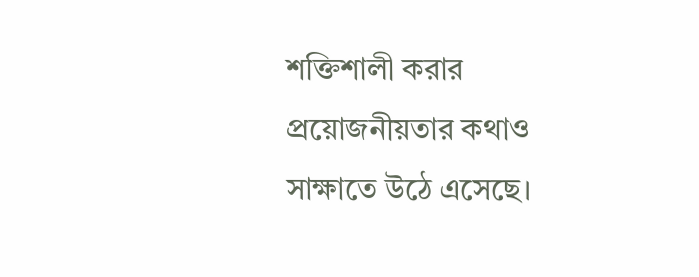শক্তিশালী করার প্রয়োজনীয়তার কথাও সাক্ষাতে উঠে এসেছে।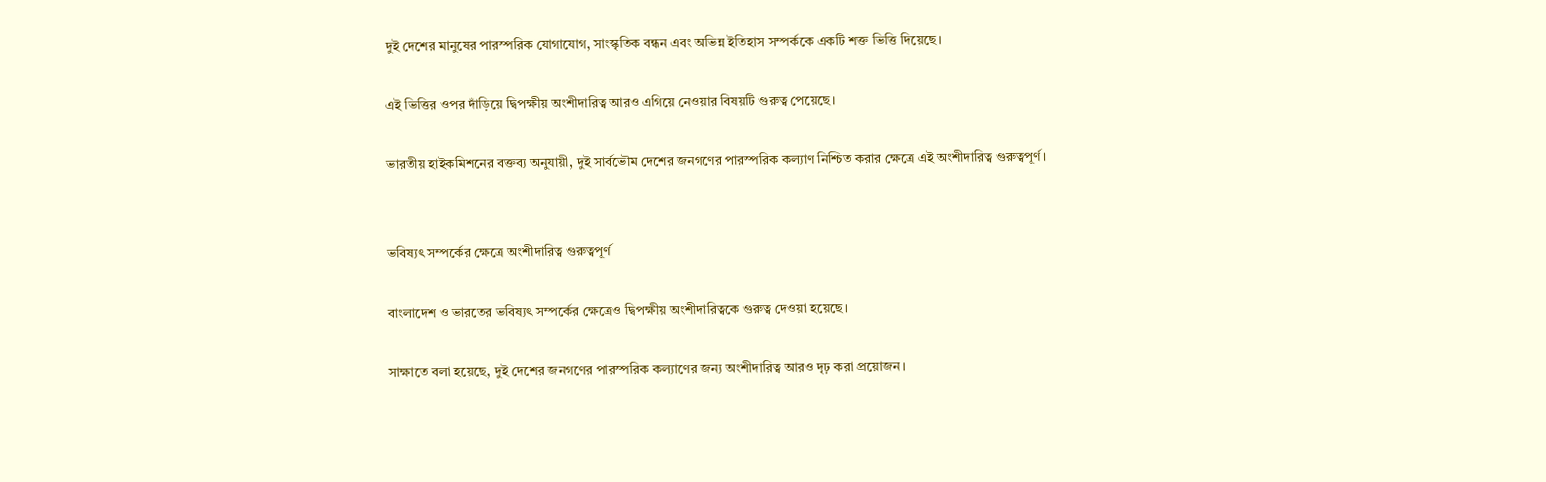দুই দেশের মানুষের পারস্পরিক যোগাযোগ, সাংস্কৃতিক বন্ধন এবং অভিন্ন ইতিহাস সম্পর্ককে একটি শক্ত ভিত্তি দিয়েছে।

এই ভিত্তির ওপর দাঁড়িয়ে দ্বিপক্ষীয় অংশীদারিত্ব আরও এগিয়ে নেওয়ার বিষয়টি গুরুত্ব পেয়েছে।

ভারতীয় হাইকমিশনের বক্তব্য অনুযায়ী, দুই সার্বভৌম দেশের জনগণের পারস্পরিক কল্যাণ নিশ্চিত করার ক্ষেত্রে এই অংশীদারিত্ব গুরুত্বপূর্ণ।


ভবিষ্যৎ সম্পর্কের ক্ষেত্রে অংশীদারিত্ব গুরুত্বপূর্ণ

বাংলাদেশ ও ভারতের ভবিষ্যৎ সম্পর্কের ক্ষেত্রেও দ্বিপক্ষীয় অংশীদারিত্বকে গুরুত্ব দেওয়া হয়েছে।

সাক্ষাতে বলা হয়েছে, দুই দেশের জনগণের পারস্পরিক কল্যাণের জন্য অংশীদারিত্ব আরও দৃঢ় করা প্রয়োজন।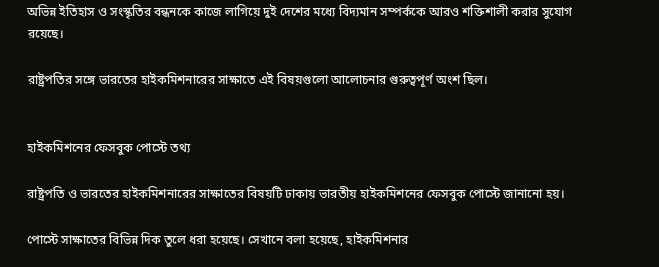অভিন্ন ইতিহাস ও সংস্কৃতির বন্ধনকে কাজে লাগিয়ে দুই দেশের মধ্যে বিদ্যমান সম্পর্ককে আরও শক্তিশালী করার সুযোগ রয়েছে।

রাষ্ট্রপতির সঙ্গে ভারতের হাইকমিশনারের সাক্ষাতে এই বিষয়গুলো আলোচনার গুরুত্বপূর্ণ অংশ ছিল।


হাইকমিশনের ফেসবুক পোস্টে তথ্য

রাষ্ট্রপতি ও ভারতের হাইকমিশনারের সাক্ষাতের বিষয়টি ঢাকায় ভারতীয় হাইকমিশনের ফেসবুক পোস্টে জানানো হয়।

পোস্টে সাক্ষাতের বিভিন্ন দিক তুলে ধরা হয়েছে। সেখানে বলা হয়েছে, হাইকমিশনার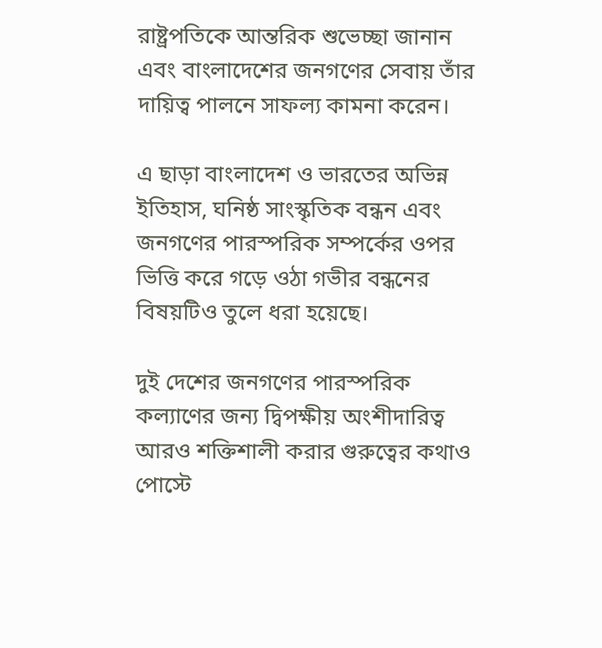রাষ্ট্রপতিকে আন্তরিক শুভেচ্ছা জানান এবং বাংলাদেশের জনগণের সেবায় তাঁর দায়িত্ব পালনে সাফল্য কামনা করেন।

এ ছাড়া বাংলাদেশ ও ভারতের অভিন্ন ইতিহাস, ঘনিষ্ঠ সাংস্কৃতিক বন্ধন এবং জনগণের পারস্পরিক সম্পর্কের ওপর ভিত্তি করে গড়ে ওঠা গভীর বন্ধনের বিষয়টিও তুলে ধরা হয়েছে।

দুই দেশের জনগণের পারস্পরিক কল্যাণের জন্য দ্বিপক্ষীয় অংশীদারিত্ব আরও শক্তিশালী করার গুরুত্বের কথাও পোস্টে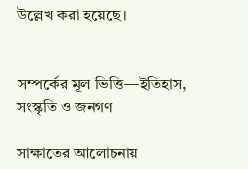উল্লেখ করা হয়েছে।


সম্পর্কের মূল ভিত্তি—ইতিহাস, সংস্কৃতি ও জনগণ

সাক্ষাতের আলোচনায়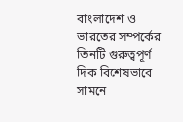বাংলাদেশ ও ভারতের সম্পর্কের তিনটি গুরুত্বপূর্ণ দিক বিশেষভাবে সামনে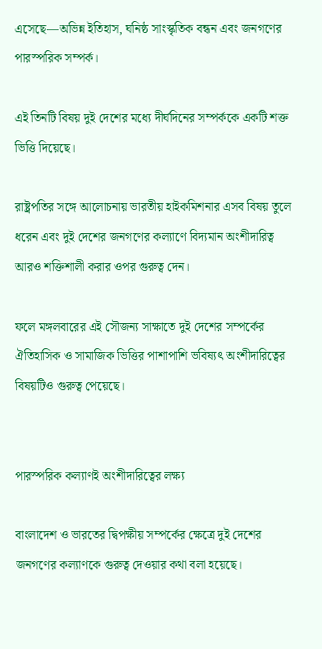এসেছে—অভিন্ন ইতিহাস, ঘনিষ্ঠ সাংস্কৃতিক বন্ধন এবং জনগণের পারস্পরিক সম্পর্ক।

এই তিনটি বিষয় দুই দেশের মধ্যে দীর্ঘদিনের সম্পর্ককে একটি শক্ত ভিত্তি দিয়েছে।

রাষ্ট্রপতির সঙ্গে আলোচনায় ভারতীয় হাইকমিশনার এসব বিষয় তুলে ধরেন এবং দুই দেশের জনগণের কল্যাণে বিদ্যমান অংশীদারিত্ব আরও শক্তিশালী করার ওপর গুরুত্ব দেন।

ফলে মঙ্গলবারের এই সৌজন্য সাক্ষাতে দুই দেশের সম্পর্কের ঐতিহাসিক ও সামাজিক ভিত্তির পাশাপাশি ভবিষ্যৎ অংশীদারিত্বের বিষয়টিও গুরুত্ব পেয়েছে।


পারস্পরিক কল্যাণই অংশীদারিত্বের লক্ষ্য

বাংলাদেশ ও ভারতের দ্বিপক্ষীয় সম্পর্কের ক্ষেত্রে দুই দেশের জনগণের কল্যাণকে গুরুত্ব দেওয়ার কথা বলা হয়েছে।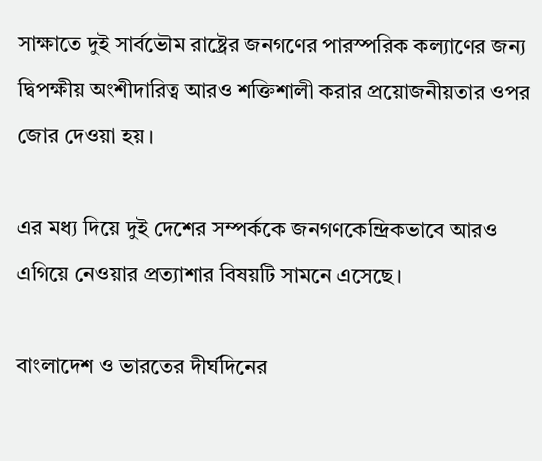সাক্ষাতে দুই সার্বভৌম রাষ্ট্রের জনগণের পারস্পরিক কল্যাণের জন্য দ্বিপক্ষীয় অংশীদারিত্ব আরও শক্তিশালী করার প্রয়োজনীয়তার ওপর জোর দেওয়া হয়।

এর মধ্য দিয়ে দুই দেশের সম্পর্ককে জনগণকেন্দ্রিকভাবে আরও এগিয়ে নেওয়ার প্রত্যাশার বিষয়টি সামনে এসেছে।

বাংলাদেশ ও ভারতের দীর্ঘদিনের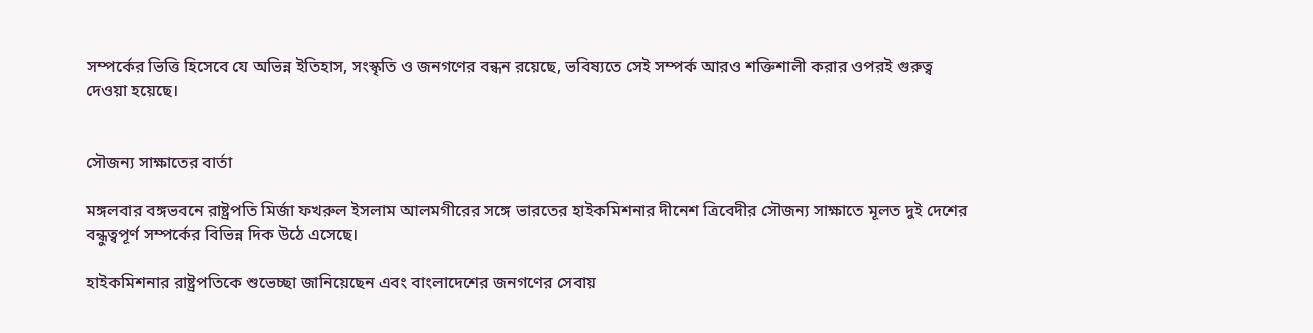সম্পর্কের ভিত্তি হিসেবে যে অভিন্ন ইতিহাস, সংস্কৃতি ও জনগণের বন্ধন রয়েছে, ভবিষ্যতে সেই সম্পর্ক আরও শক্তিশালী করার ওপরই গুরুত্ব দেওয়া হয়েছে।


সৌজন্য সাক্ষাতের বার্তা

মঙ্গলবার বঙ্গভবনে রাষ্ট্রপতি মির্জা ফখরুল ইসলাম আলমগীরের সঙ্গে ভারতের হাইকমিশনার দীনেশ ত্রিবেদীর সৌজন্য সাক্ষাতে মূলত দুই দেশের বন্ধুত্বপূর্ণ সম্পর্কের বিভিন্ন দিক উঠে এসেছে।

হাইকমিশনার রাষ্ট্রপতিকে শুভেচ্ছা জানিয়েছেন এবং বাংলাদেশের জনগণের সেবায়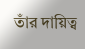তাঁর দায়িত্ব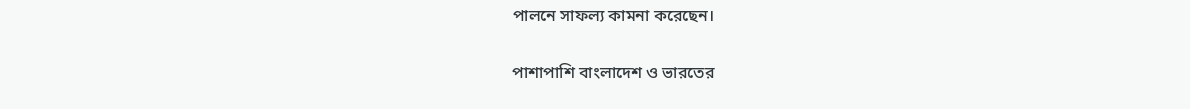পালনে সাফল্য কামনা করেছেন।

পাশাপাশি বাংলাদেশ ও ভারতের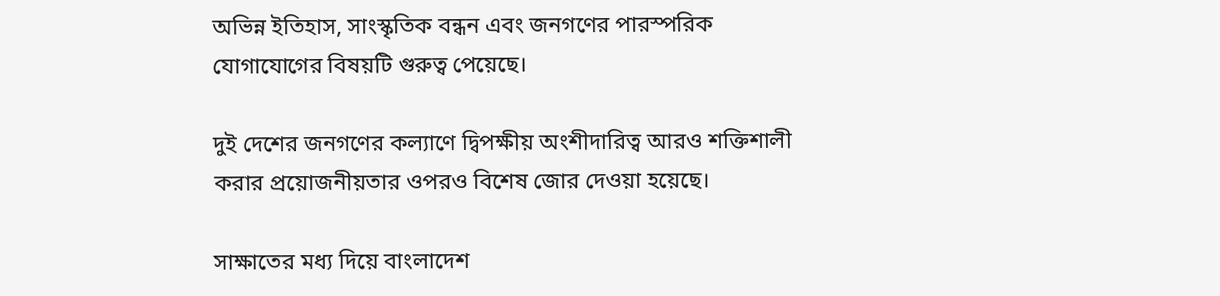অভিন্ন ইতিহাস, সাংস্কৃতিক বন্ধন এবং জনগণের পারস্পরিক যোগাযোগের বিষয়টি গুরুত্ব পেয়েছে।

দুই দেশের জনগণের কল্যাণে দ্বিপক্ষীয় অংশীদারিত্ব আরও শক্তিশালী করার প্রয়োজনীয়তার ওপরও বিশেষ জোর দেওয়া হয়েছে।

সাক্ষাতের মধ্য দিয়ে বাংলাদেশ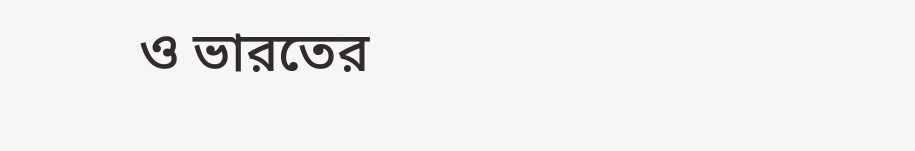ও ভারতের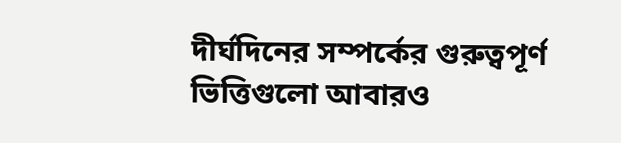দীর্ঘদিনের সম্পর্কের গুরুত্বপূর্ণ ভিত্তিগুলো আবারও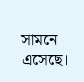সামনে এসেছে।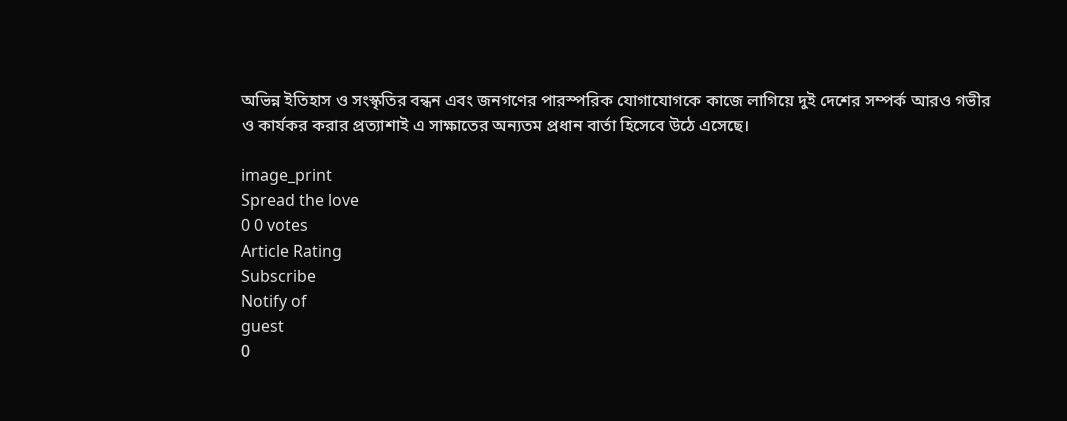অভিন্ন ইতিহাস ও সংস্কৃতির বন্ধন এবং জনগণের পারস্পরিক যোগাযোগকে কাজে লাগিয়ে দুই দেশের সম্পর্ক আরও গভীর ও কার্যকর করার প্রত্যাশাই এ সাক্ষাতের অন্যতম প্রধান বার্তা হিসেবে উঠে এসেছে।

image_print
Spread the love
0 0 votes
Article Rating
Subscribe
Notify of
guest
0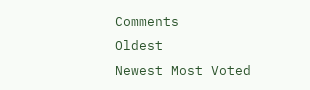Comments
Oldest
Newest Most Voted